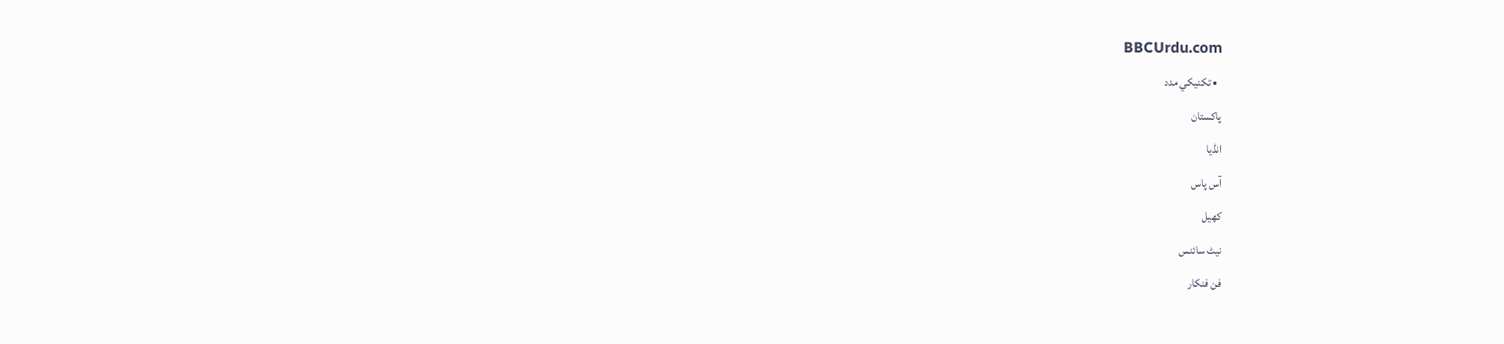BBCUrdu.com
  • تکنيکي مدد
پاکستان
انڈیا
آس پاس
کھیل
نیٹ سائنس
فن فنکار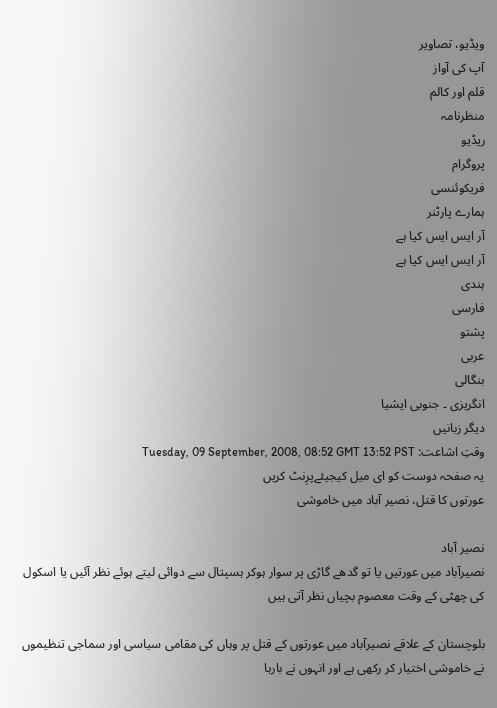ویڈیو، تصاویر
آپ کی آواز
قلم اور کالم
منظرنامہ
ریڈیو
پروگرام
فریکوئنسی
ہمارے پارٹنر
آر ایس ایس کیا ہے
آر ایس ایس کیا ہے
ہندی
فارسی
پشتو
عربی
بنگالی
انگریزی ۔ جنوبی ایشیا
دیگر زبانیں
وقتِ اشاعت: Tuesday, 09 September, 2008, 08:52 GMT 13:52 PST
یہ صفحہ دوست کو ای میل کیجیئےپرِنٹ کریں
عورتوں کا قتل، نصیر آباد میں خاموشی

نصیر آباد
نصیرآباد میں عورتیں یا تو گدھے گاڑی پر سوار ہوکر ہسپتال سے دوائی لیتے ہوئے نظر آئیں یا اسکول کی چھٹی کے وقت معصوم بچیاں نظر آتی ہیں

بلوچستان کے علاقے نصیرآباد میں عورتوں کے قتل پر وہاں کی مقامی سیاسی اور سماجی تنظیموں نے خاموشی اختیار کر رکھی ہے اور انہوں نے بارہا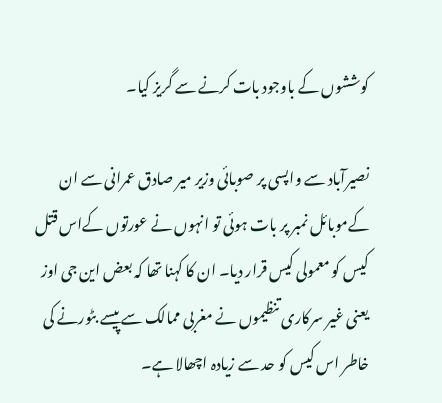کوششوں کے باوجود بات کرنے سے گریز کیا۔

نصیرآباد سے واپسی پر صوبائی وزیر میر صادق عمرانی سے ان کےموبائل نمبر پر بات ہوئی تو انہوں نے عورتوں کےاس قتل کیس کو معمولی کیس قرار دیا۔ ان کا کہنا تھا کہ بعض این جی اوز یعنی غیر سرکاری تنظیموں نے مغربی ممالک سے پیسے بٹورنے کی خاطر اس کیس کو حد سے زیادہ اچھالا ہے۔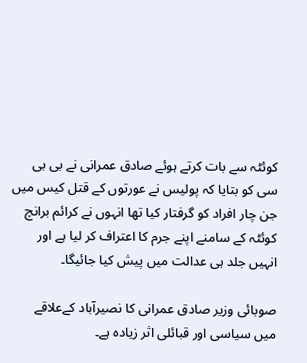کوئٹہ سے بات کرتے ہوئے صادق عمرانی نے بی بی سی کو بتایا کہ پولیس نے عورتوں کے قتل کیس میں جن چار افراد کو گرفتار کیا تھا انہوں نے کرائم برانچ کوئٹہ کے سامنے اپنے جرم کا اعتراف کر لیا ہے اور انہیں جلد ہی عدالت میں پیش کیا جائیگا۔

صوبائی وزیر صادق عمرانی کا نصیرآباد کےعلاقے میں سیاسی اور قبائلی اثر زیادہ ہے۔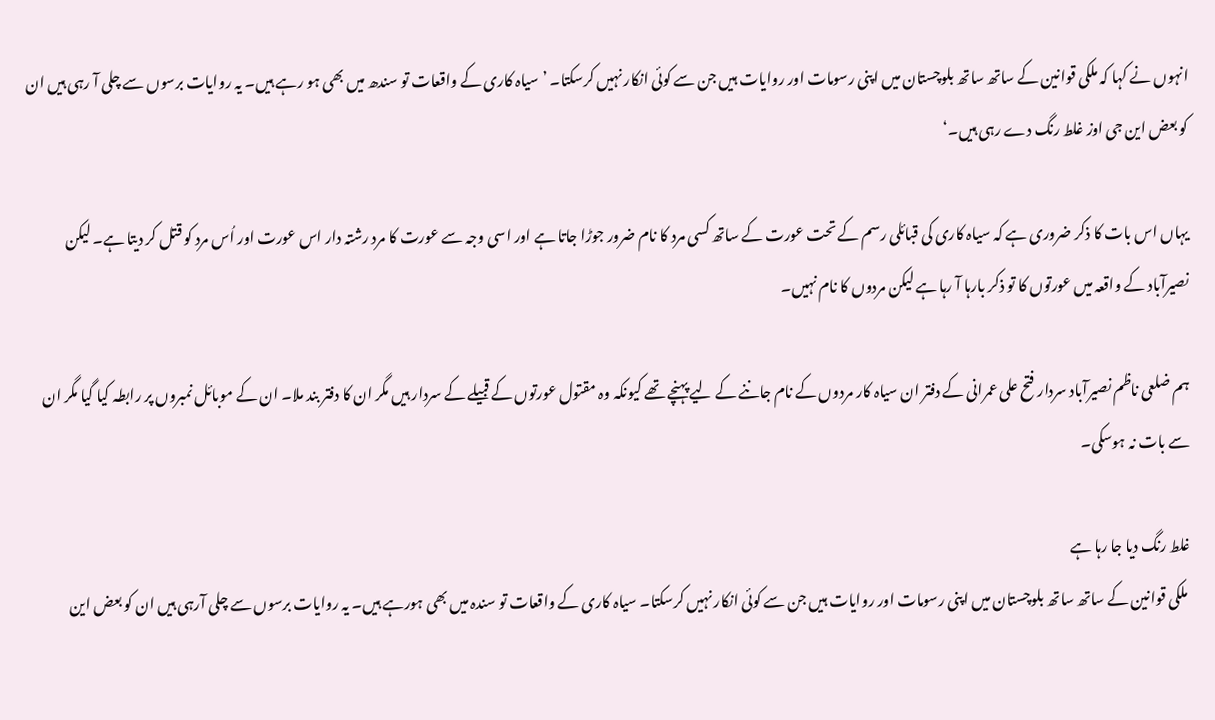انہوں نے کہا کہ ملکی قوانین کے ساتھ ساتھ بلوچستان میں اپنی رسومات اور روایات ہیں جن سے کوئی انکار نہیں کرسکتا۔ ’سیاہ کاری کے واقعات تو سندھ میں بھی ہو رہے ہیں۔ یہ روایات برسوں سے چلی آ رہی ہیں ان کو بعض این جی اوز غلط رنگ دے رہی ہیں۔‘

یہاں اس بات کا ذکر ضروری ہے کہ سیاہ کاری کی قبائلی رسم کے تحت عورت کے ساتھ کسی مرد کا نام ضرور جوڑا جاتا ہے اور اسی وجہ سے عورت کا مرد رشتہ دار اس عورت اور اُس مرد کو قتل کر دیتا ہے۔ لیکن نصیرآباد کے واقعہ میں عورتوں کا تو ذکر بارہا آ رہا ہے لیکن مردوں کا نام نہیں۔

ہم ضلعی ناظم نصیرآباد سردار فتح علی عمرانی کے دفتر ان سیاہ کار مردوں کے نام جاننے کے لیے پہنچے تھے کیونکہ وہ مقتول عورتوں کے قبیلے کے سردار ہیں مگر ان کا دفتر بند ملا۔ ان کے موبائل نمبروں پر رابطہ کیا گیا مگر ان سے بات نہ ہوسکی۔

غلط رنگ دیا جا رہا ہے
 ملکی قوانین کے ساتھ ساتھ بلوچستان میں اپنی رسومات اور روایات ہیں جن سے کوئی انکار نہیں کرسکتا۔ سیاہ کاری کے واقعات تو سندہ میں بھی ہورہے ہیں۔ یہ روایات برسوں سے چلی آرہی ہیں ان کو بعض این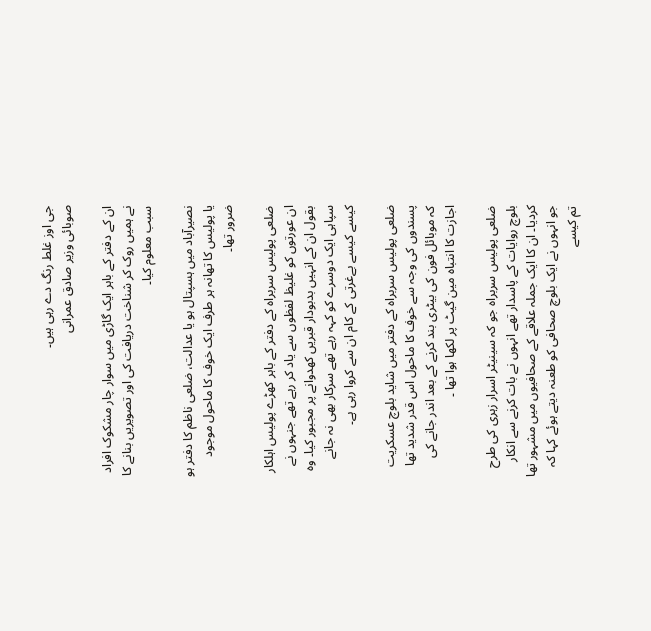جی اوز غلط رنگ دے رہی ہیں۔
صوبائی وزیر صادق عمرانی

ان کے دفتر کے باہر ایک گاڑی میں سوار چار مشکوک افراد نے ہمیں روک کر شناخت دریافت کی اور تصویریں بنانے کا سبب معلوم کیا۔

نصیرآباد میں ہسپتال ہو یا عدالت، ضلعی ناظم کا دفتر ہو یا پولیس کا تھانہ ہر طرف ایک خوف کا ماحول موجود ضرور تھا۔

ضلعی پولیس سربراہ کے دفتر کے باہر کھڑے پولیس اہلکار ان عورتوں کو غلیظ لفظوں سے یاد کر رہے تھے جنہوں نے بقول ان کے انہیں بدبودار قبریں کھدوانے پر مجبور کیا۔ وہ سپاہی ایک دوسرے کو کہہ رہے تھے سرکار بھی نہ جانے کیسے کیسے بےغرتی کے کام ان سے کروا رہی ہے۔

ضلعی پولیس سربراہ کے دفتر میں شاید بلوچ عسکریت پسندوں کی وجہ سے خوف کا ماحول اس قدر شدید تھا کہ موبائل فون کی بیٹری بند کرنے کے بعد اندر جانے کی اجازت کا انتباہ مین گیٹ پر لکھا ہوا تھا ۔

ضلعی پولیس سربراہ جو کہ سینیٹر اسرار زہری کی طرح بلوچ روایات کے پاسدار تھے انہوں نے بات کرنے سے انکار کردیا۔ ان کا ایک جملہ علاقے کے صحافیوں میں مشہور تھا جو انہوں نے ایک بلوچ صحافی کو طعنہ دیتے ہوئے کہا کہ تم کیسے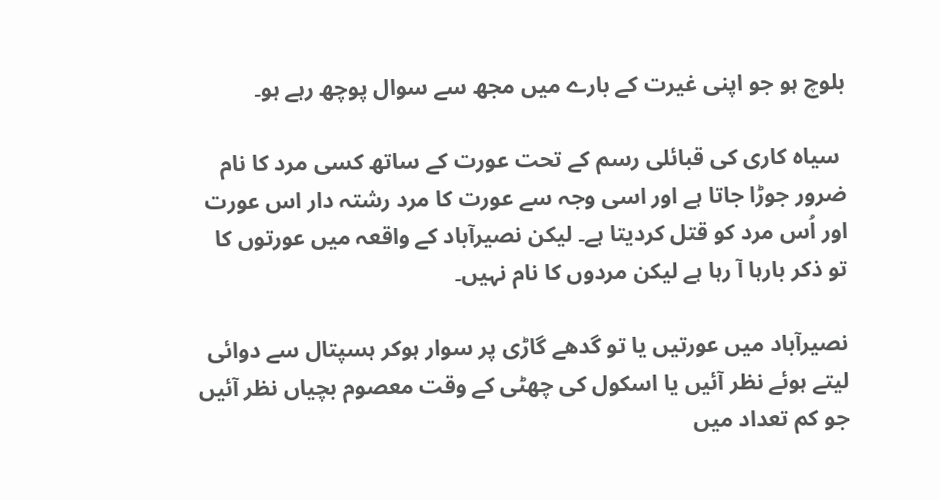بلوچ ہو جو اپنی غیرت کے بارے میں مجھ سے سوال پوچھ رہے ہو۔

 سیاہ کاری کی قبائلی رسم کے تحت عورت کے ساتھ کسی مرد کا نام ضرور جوڑا جاتا ہے اور اسی وجہ سے عورت کا مرد رشتہ دار اس عورت اور اُس مرد کو قتل کردیتا ہے۔ لیکن نصیرآباد کے واقعہ میں عورتوں کا تو ذکر بارہا آ رہا ہے لیکن مردوں کا نام نہیں۔

نصیرآباد میں عورتیں یا تو گدھے گاڑی پر سوار ہوکر ہسپتال سے دوائی لیتے ہوئے نظر آئیں یا اسکول کی چھٹی کے وقت معصوم بچیاں نظر آئیں جو کم تعداد میں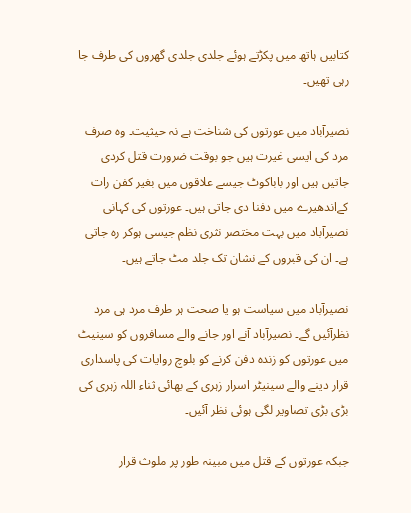کتابیں ہاتھ میں پکڑتے ہوئے جلدی جلدی گھروں کی طرف جا رہی تھیں۔

نصیرآباد میں عورتوں کی شناخت ہے نہ حیثیت۔ وہ صرف مرد کی ایسی غیرت ہیں جو بوقت ضرورت قتل کردی جاتیں ہیں اور باباکوٹ جیسے علاقوں میں بغیر کفن رات کےاندھیرے میں دفنا دی جاتی ہیں۔ عورتوں کی کہانی نصیرآباد میں بہت مختصر نثری نظم جیسی ہوکر رہ جاتی ہے۔ ان کی قبروں کے نشان تک جلد مٹ جاتے ہیں۔

نصیرآباد میں سیاست ہو یا صحت ہر طرف مرد ہی مرد نظرآئیں گے۔ نصیرآباد آنے اور جانے والے مسافروں کو سینیٹ میں عورتوں کو زندہ دفن کرنے کو بلوچ روایات کی پاسداری قرار دینے والے سینیٹر اسرار زہری کے بھائی ثناء اللہ زہری کی بڑی بڑی تصاویر لگی ہوئی نظر آئیں۔

جبکہ عورتوں کے قتل میں مبینہ طور پر ملوث قرار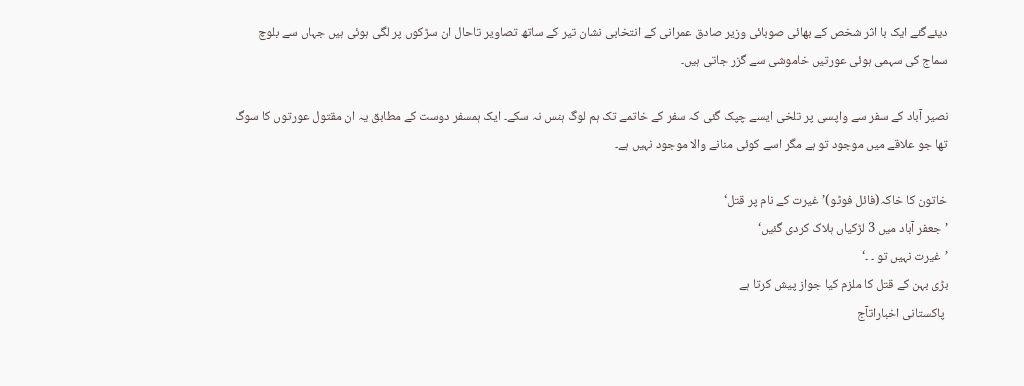دیئےگئے ایک با اثر شخص کے بھائی صوبائی وزیر صادق عمرانی کے انتخابی نشان تیر کے ساتھ تصاویر تاحال ان سڑکوں پر لگی ہوئی ہیں جہاں سے بلوچ سماج کی سہمی ہوئی عورتیں خاموشی سے گزر جاتی ہیں۔

نصیر آباد کے سفر سے واپسی پر تلخی ایسے چپک گئی کہ سفر کے خاتمے تک ہم لوگ ہنس نہ سکے۔ ایک ہمسفر دوست کے مطابق یہ ان مقتول عورتوں کا سوگ تھا جو علاقے میں موجود تو ہے مگر اسے کوئی منانے والا موجود نہیں ہے۔

خاتون کا خاکہ(فائل فوٹو)’غیرت کے نام پر قتل‘
’جعفر آباد میں 3 لڑکیاں ہلاک کردی گئیں‘
’غیرت نہیں تو ۔ ۔‘
بڑی بہن کے قتل کا ملزم کیا جواز پیش کرتا ہے
 پاکستانی اخباراتآج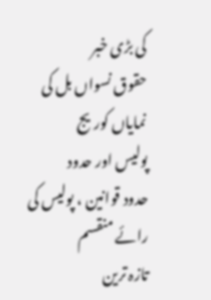کی بڑی خبر
حقوق نسواں بل کی نمایاں کوریج
پولیس اور حدود
حدود قوانین ، پولیس کی رائے منقسم
تازہ ترین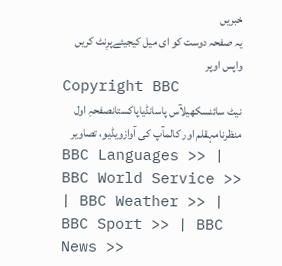خبریں
یہ صفحہ دوست کو ای میل کیجیئےپرِنٹ کریں
واپس اوپر
Copyright BBC
نیٹ سائنسکھیلآس پاسانڈیاپاکستانصفحہِ اول
منظرنامہقلم اور کالمآپ کی آوازویڈیو، تصاویر
BBC Languages >> | BBC World Service >> | BBC Weather >> | BBC Sport >> | BBC News >>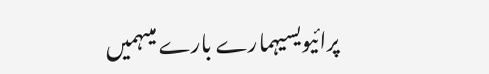پرائیویسیہمارے بارے میںہمیں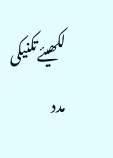لکھیئےتکنیکی مدد